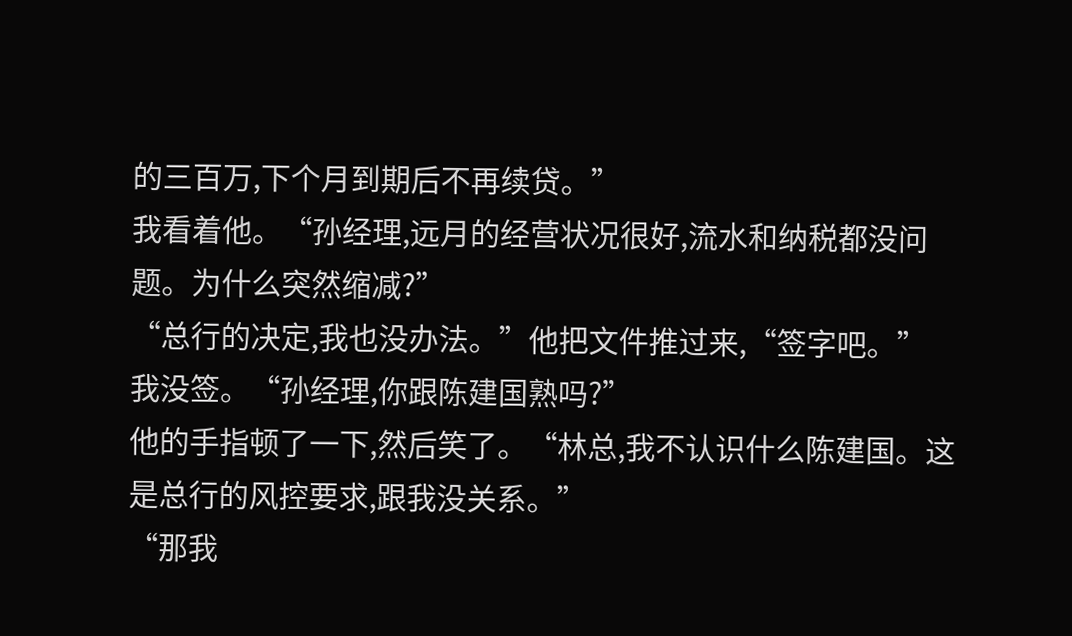的三百万,下个月到期后不再续贷。”
我看着他。“孙经理,远月的经营状况很好,流水和纳税都没问题。为什么突然缩减?”
“总行的决定,我也没办法。”他把文件推过来,“签字吧。”
我没签。“孙经理,你跟陈建国熟吗?”
他的手指顿了一下,然后笑了。“林总,我不认识什么陈建国。这是总行的风控要求,跟我没关系。”
“那我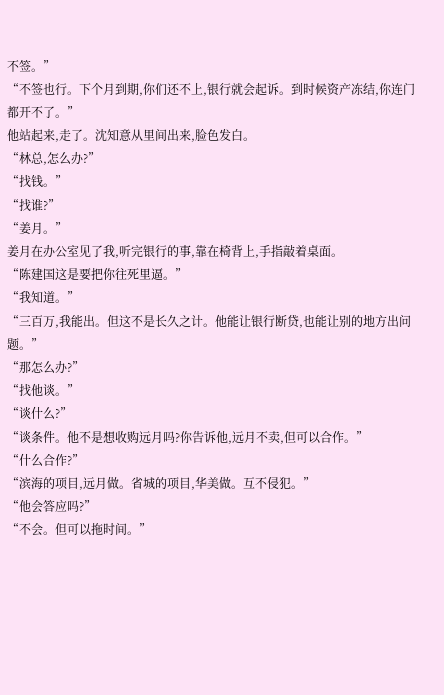不签。”
“不签也行。下个月到期,你们还不上,银行就会起诉。到时候资产冻结,你连门都开不了。”
他站起来,走了。沈知意从里间出来,脸色发白。
“林总,怎么办?”
“找钱。”
“找谁?”
“姜月。”
姜月在办公室见了我,听完银行的事,靠在椅背上,手指敲着桌面。
“陈建国这是要把你往死里逼。”
“我知道。”
“三百万,我能出。但这不是长久之计。他能让银行断贷,也能让别的地方出问题。”
“那怎么办?”
“找他谈。”
“谈什么?”
“谈条件。他不是想收购远月吗?你告诉他,远月不卖,但可以合作。”
“什么合作?”
“滨海的项目,远月做。省城的项目,华美做。互不侵犯。”
“他会答应吗?”
“不会。但可以拖时间。”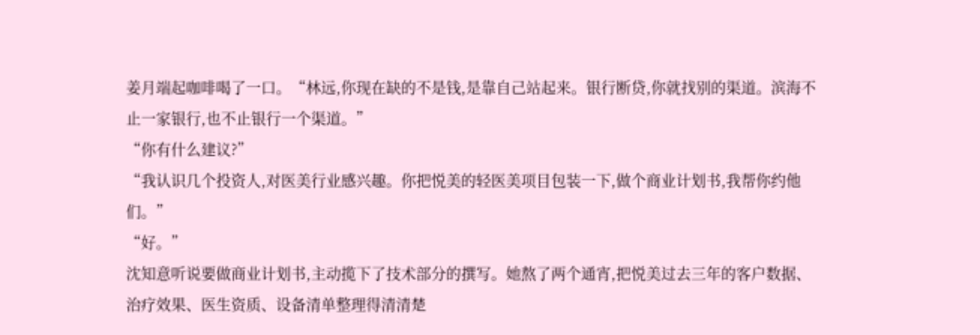姜月端起咖啡喝了一口。“林远,你现在缺的不是钱,是靠自己站起来。银行断贷,你就找别的渠道。滨海不止一家银行,也不止银行一个渠道。”
“你有什么建议?”
“我认识几个投资人,对医美行业感兴趣。你把悦美的轻医美项目包装一下,做个商业计划书,我帮你约他们。”
“好。”
沈知意听说要做商业计划书,主动揽下了技术部分的撰写。她熬了两个通宵,把悦美过去三年的客户数据、治疗效果、医生资质、设备清单整理得清清楚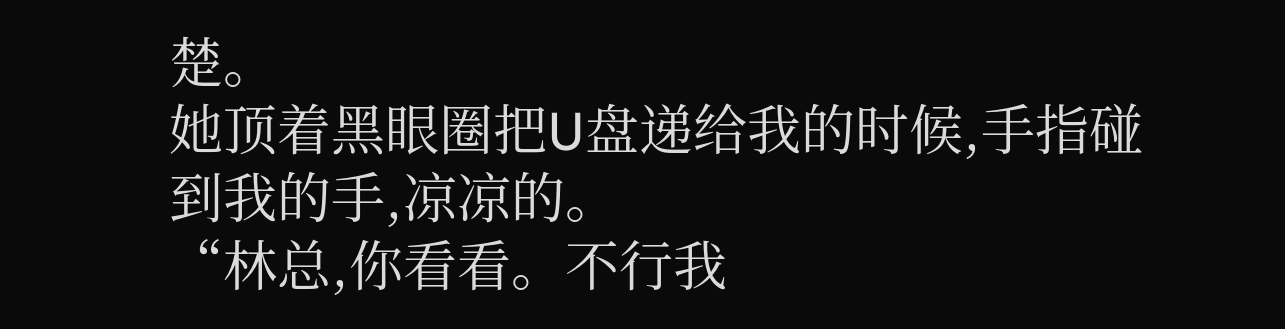楚。
她顶着黑眼圈把U盘递给我的时候,手指碰到我的手,凉凉的。
“林总,你看看。不行我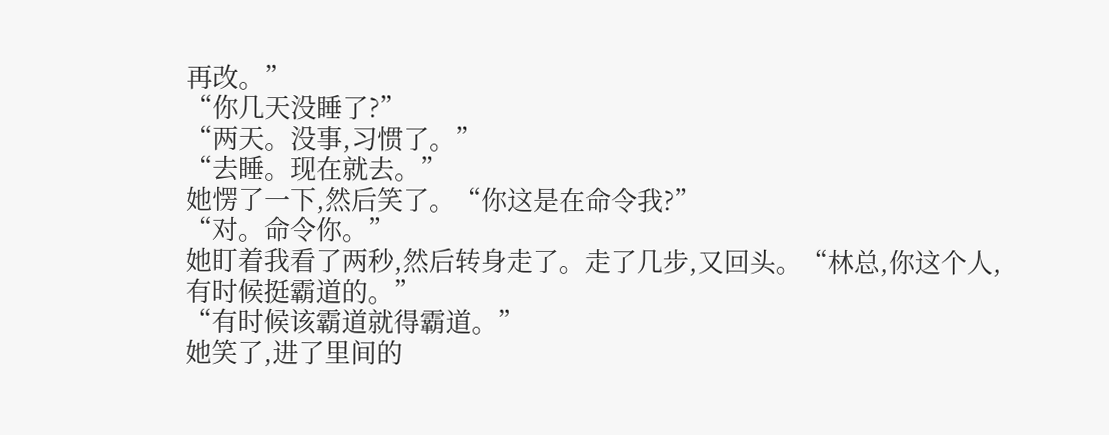再改。”
“你几天没睡了?”
“两天。没事,习惯了。”
“去睡。现在就去。”
她愣了一下,然后笑了。“你这是在命令我?”
“对。命令你。”
她盯着我看了两秒,然后转身走了。走了几步,又回头。“林总,你这个人,有时候挺霸道的。”
“有时候该霸道就得霸道。”
她笑了,进了里间的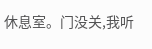休息室。门没关,我听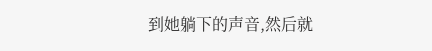到她躺下的声音,然后就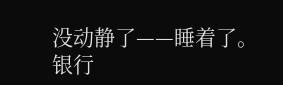没动静了——睡着了。
银行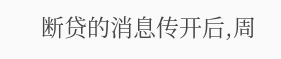断贷的消息传开后,周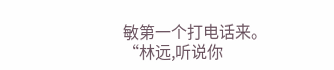敏第一个打电话来。
“林远,听说你